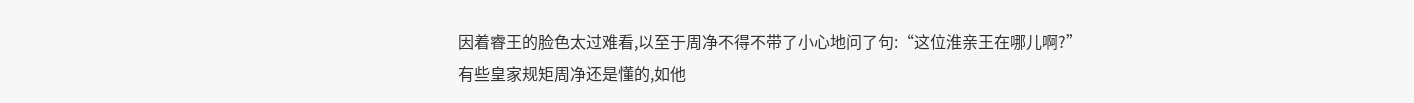因着睿王的脸色太过难看,以至于周净不得不带了小心地问了句:“这位淮亲王在哪儿啊?”
有些皇家规矩周净还是懂的,如他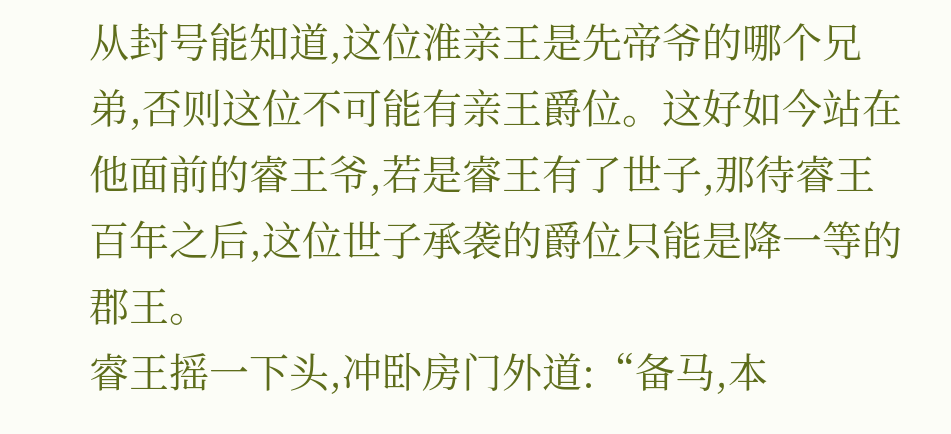从封号能知道,这位淮亲王是先帝爷的哪个兄弟,否则这位不可能有亲王爵位。这好如今站在他面前的睿王爷,若是睿王有了世子,那待睿王百年之后,这位世子承袭的爵位只能是降一等的郡王。
睿王摇一下头,冲卧房门外道:“备马,本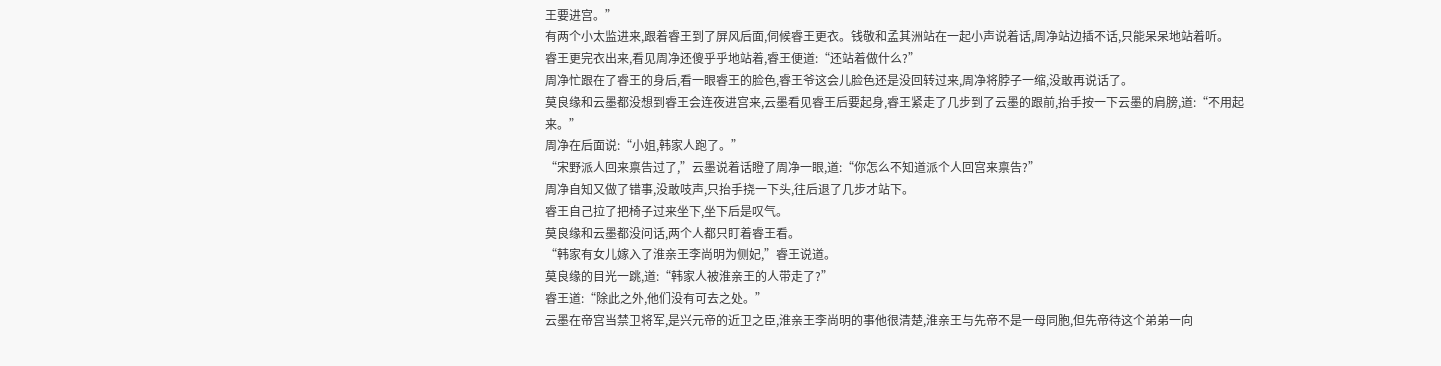王要进宫。”
有两个小太监进来,跟着睿王到了屏风后面,伺候睿王更衣。钱敬和孟其洲站在一起小声说着话,周净站边插不话,只能呆呆地站着听。
睿王更完衣出来,看见周净还傻乎乎地站着,睿王便道:“还站着做什么?”
周净忙跟在了睿王的身后,看一眼睿王的脸色,睿王爷这会儿脸色还是没回转过来,周净将脖子一缩,没敢再说话了。
莫良缘和云墨都没想到睿王会连夜进宫来,云墨看见睿王后要起身,睿王紧走了几步到了云墨的跟前,抬手按一下云墨的肩膀,道:“不用起来。”
周净在后面说:“小姐,韩家人跑了。”
“宋野派人回来禀告过了,”云墨说着话瞪了周净一眼,道:“你怎么不知道派个人回宫来禀告?”
周净自知又做了错事,没敢吱声,只抬手挠一下头,往后退了几步才站下。
睿王自己拉了把椅子过来坐下,坐下后是叹气。
莫良缘和云墨都没问话,两个人都只盯着睿王看。
“韩家有女儿嫁入了淮亲王李尚明为侧妃,”睿王说道。
莫良缘的目光一跳,道:“韩家人被淮亲王的人带走了?”
睿王道:“除此之外,他们没有可去之处。”
云墨在帝宫当禁卫将军,是兴元帝的近卫之臣,淮亲王李尚明的事他很清楚,淮亲王与先帝不是一母同胞,但先帝待这个弟弟一向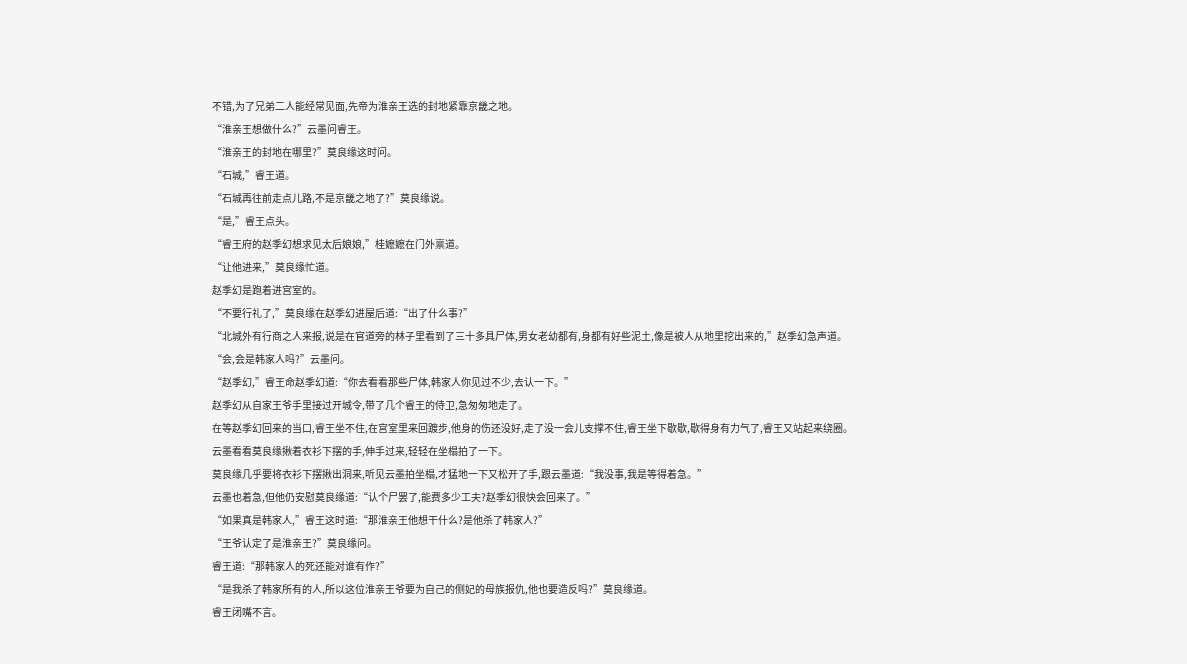不错,为了兄弟二人能经常见面,先帝为淮亲王选的封地紧靠京畿之地。
“淮亲王想做什么?”云墨问睿王。
“淮亲王的封地在哪里?”莫良缘这时问。
“石城,”睿王道。
“石城再往前走点儿路,不是京畿之地了?”莫良缘说。
“是,”睿王点头。
“睿王府的赵季幻想求见太后娘娘,”桂嬷嬷在门外禀道。
“让他进来,”莫良缘忙道。
赵季幻是跑着进宫室的。
“不要行礼了,”莫良缘在赵季幻进屋后道:“出了什么事?”
“北城外有行商之人来报,说是在官道旁的林子里看到了三十多具尸体,男女老幼都有,身都有好些泥土,像是被人从地里挖出来的,”赵季幻急声道。
“会,会是韩家人吗?”云墨问。
“赵季幻,”睿王命赵季幻道:“你去看看那些尸体,韩家人你见过不少,去认一下。”
赵季幻从自家王爷手里接过开城令,带了几个睿王的侍卫,急匆匆地走了。
在等赵季幻回来的当口,睿王坐不住,在宫室里来回踱步,他身的伤还没好,走了没一会儿支撑不住,睿王坐下歇歇,歇得身有力气了,睿王又站起来绕圈。
云墨看看莫良缘揪着衣衫下摆的手,伸手过来,轻轻在坐榻拍了一下。
莫良缘几乎要将衣衫下摆揪出洞来,听见云墨拍坐榻,才猛地一下又松开了手,跟云墨道:“我没事,我是等得着急。”
云墨也着急,但他仍安慰莫良缘道:“认个尸罢了,能费多少工夫?赵季幻很快会回来了。”
“如果真是韩家人,”睿王这时道:“那淮亲王他想干什么?是他杀了韩家人?”
“王爷认定了是淮亲王?”莫良缘问。
睿王道:“那韩家人的死还能对谁有作?”
“是我杀了韩家所有的人,所以这位淮亲王爷要为自己的侧妃的母族报仇,他也要造反吗?”莫良缘道。
睿王闭嘴不言。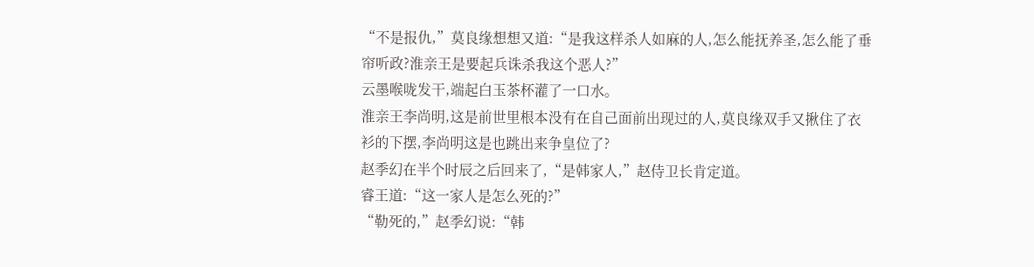“不是报仇,”莫良缘想想又道:“是我这样杀人如麻的人,怎么能抚养圣,怎么能了垂帘听政?淮亲王是要起兵诛杀我这个恶人?”
云墨喉咙发干,端起白玉茶杯灌了一口水。
淮亲王李尚明,这是前世里根本没有在自己面前出现过的人,莫良缘双手又揪住了衣衫的下摆,李尚明这是也跳出来争皇位了?
赵季幻在半个时辰之后回来了,“是韩家人,”赵侍卫长肯定道。
睿王道:“这一家人是怎么死的?”
“勒死的,”赵季幻说:“韩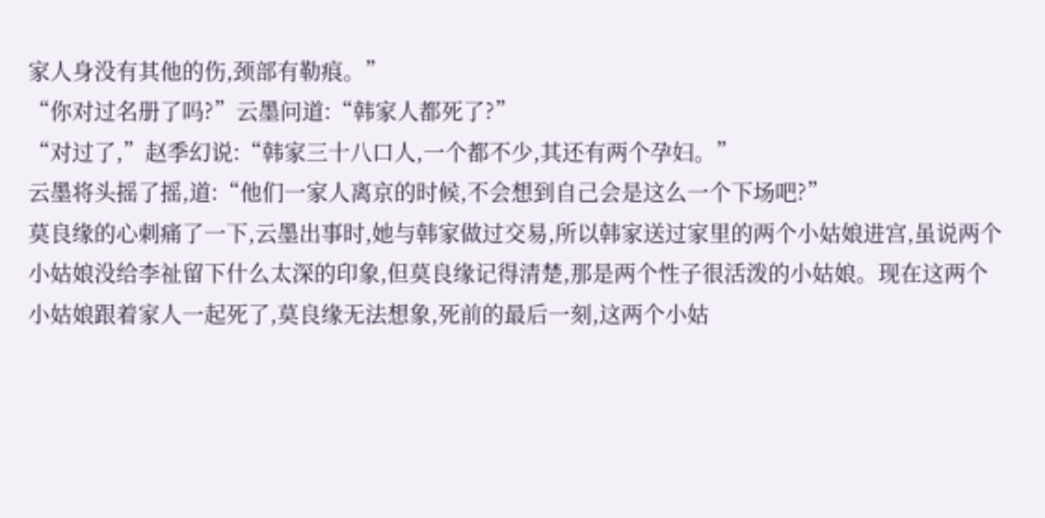家人身没有其他的伤,颈部有勒痕。”
“你对过名册了吗?”云墨问道:“韩家人都死了?”
“对过了,”赵季幻说:“韩家三十八口人,一个都不少,其还有两个孕妇。”
云墨将头摇了摇,道:“他们一家人离京的时候,不会想到自己会是这么一个下场吧?”
莫良缘的心刺痛了一下,云墨出事时,她与韩家做过交易,所以韩家送过家里的两个小姑娘进宫,虽说两个小姑娘没给李祉留下什么太深的印象,但莫良缘记得清楚,那是两个性子很活泼的小姑娘。现在这两个小姑娘跟着家人一起死了,莫良缘无法想象,死前的最后一刻,这两个小姑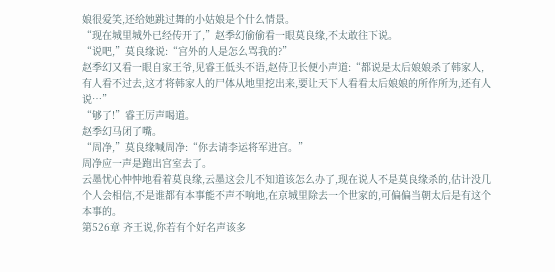娘很爱笑,还给她跳过舞的小姑娘是个什么情景。
“现在城里城外已经传开了,”赵季幻偷偷看一眼莫良缘,不太敢往下说。
“说吧,”莫良缘说:“宫外的人是怎么骂我的?”
赵季幻又看一眼自家王爷,见睿王低头不语,赵侍卫长便小声道:“都说是太后娘娘杀了韩家人,有人看不过去,这才将韩家人的尸体从地里挖出来,要让天下人看看太后娘娘的所作所为,还有人说…”
“够了!”睿王厉声喝道。
赵季幻马闭了嘴。
“周净,”莫良缘喊周净:“你去请李运将军进宫。”
周净应一声是跑出宫室去了。
云墨忧心忡忡地看着莫良缘,云墨这会儿不知道该怎么办了,现在说人不是莫良缘杀的,估计没几个人会相信,不是谁都有本事能不声不响地,在京城里除去一个世家的,可偏偏当朝太后是有这个本事的。
第526章 齐王说,你若有个好名声该多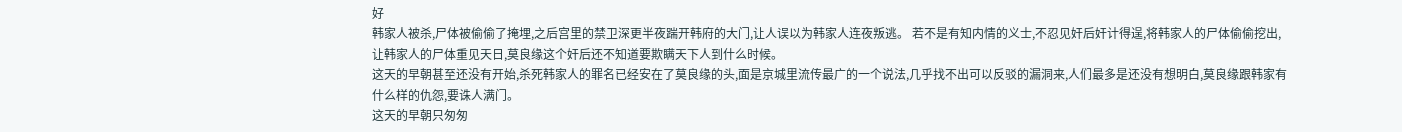好
韩家人被杀,尸体被偷偷了掩埋,之后宫里的禁卫深更半夜踹开韩府的大门,让人误以为韩家人连夜叛逃。 若不是有知内情的义士,不忍见奸后奸计得逞,将韩家人的尸体偷偷挖出,让韩家人的尸体重见天日,莫良缘这个奸后还不知道要欺瞒天下人到什么时候。
这天的早朝甚至还没有开始,杀死韩家人的罪名已经安在了莫良缘的头,面是京城里流传最广的一个说法,几乎找不出可以反驳的漏洞来,人们最多是还没有想明白,莫良缘跟韩家有什么样的仇怨,要诛人满门。
这天的早朝只匆匆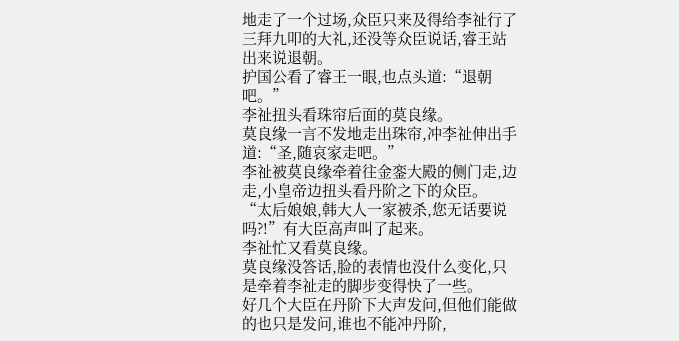地走了一个过场,众臣只来及得给李祉行了三拜九叩的大礼,还没等众臣说话,睿王站出来说退朝。
护国公看了睿王一眼,也点头道:“退朝吧。”
李祉扭头看珠帘后面的莫良缘。
莫良缘一言不发地走出珠帘,冲李祉伸出手道:“圣,随哀家走吧。”
李祉被莫良缘牵着往金銮大殿的侧门走,边走,小皇帝边扭头看丹阶之下的众臣。
“太后娘娘,韩大人一家被杀,您无话要说吗?!”有大臣高声叫了起来。
李祉忙又看莫良缘。
莫良缘没答话,脸的表情也没什么变化,只是牵着李祉走的脚步变得快了一些。
好几个大臣在丹阶下大声发问,但他们能做的也只是发问,谁也不能冲丹阶,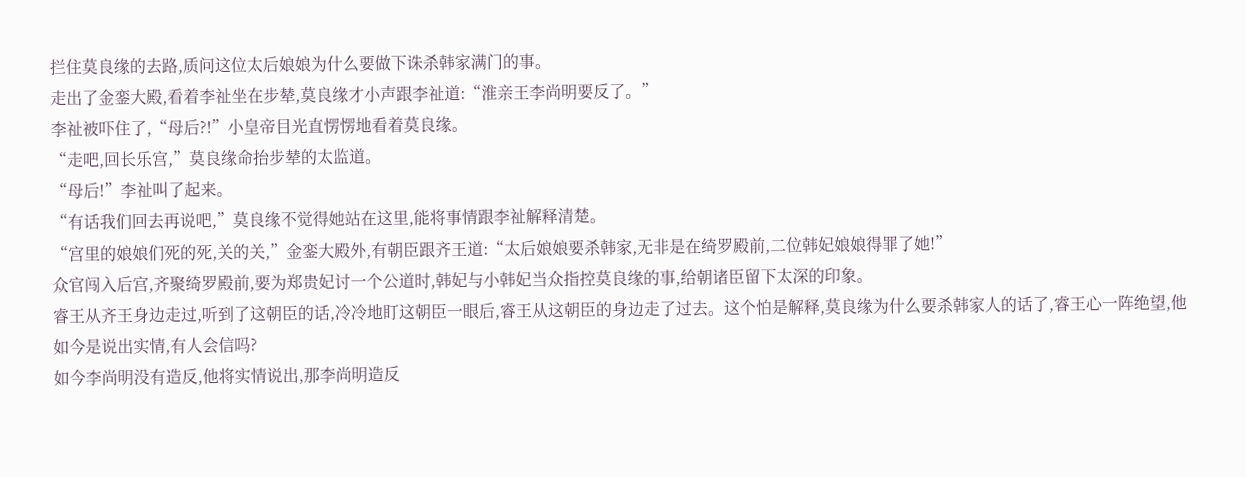拦住莫良缘的去路,质问这位太后娘娘为什么要做下诛杀韩家满门的事。
走出了金銮大殿,看着李祉坐在步辇,莫良缘才小声跟李祉道:“淮亲王李尚明要反了。”
李祉被吓住了,“母后?!”小皇帝目光直愣愣地看着莫良缘。
“走吧,回长乐宫,”莫良缘命抬步辇的太监道。
“母后!”李祉叫了起来。
“有话我们回去再说吧,”莫良缘不觉得她站在这里,能将事情跟李祉解释清楚。
“宫里的娘娘们死的死,关的关,”金銮大殿外,有朝臣跟齐王道:“太后娘娘要杀韩家,无非是在绮罗殿前,二位韩妃娘娘得罪了她!”
众官闯入后宫,齐聚绮罗殿前,要为郑贵妃讨一个公道时,韩妃与小韩妃当众指控莫良缘的事,给朝诸臣留下太深的印象。
睿王从齐王身边走过,听到了这朝臣的话,冷冷地盯这朝臣一眼后,睿王从这朝臣的身边走了过去。这个怕是解释,莫良缘为什么要杀韩家人的话了,睿王心一阵绝望,他如今是说出实情,有人会信吗?
如今李尚明没有造反,他将实情说出,那李尚明造反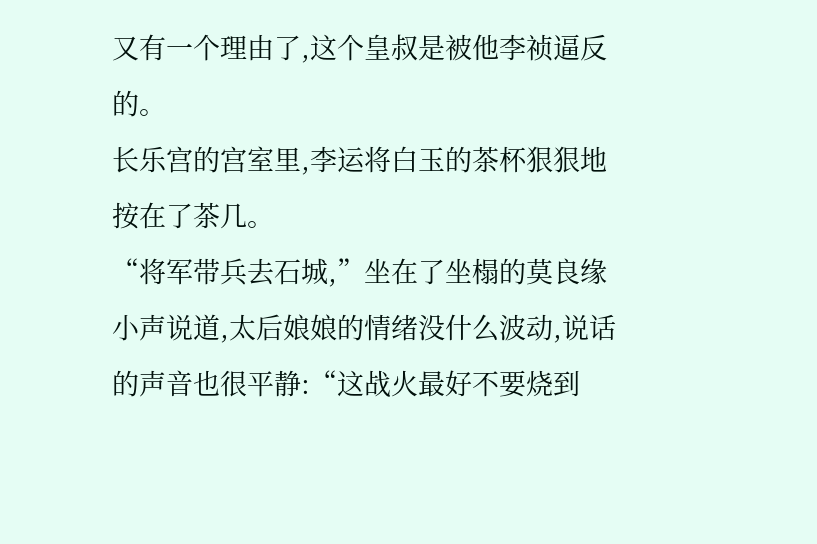又有一个理由了,这个皇叔是被他李祯逼反的。
长乐宫的宫室里,李运将白玉的茶杯狠狠地按在了茶几。
“将军带兵去石城,”坐在了坐榻的莫良缘小声说道,太后娘娘的情绪没什么波动,说话的声音也很平静:“这战火最好不要烧到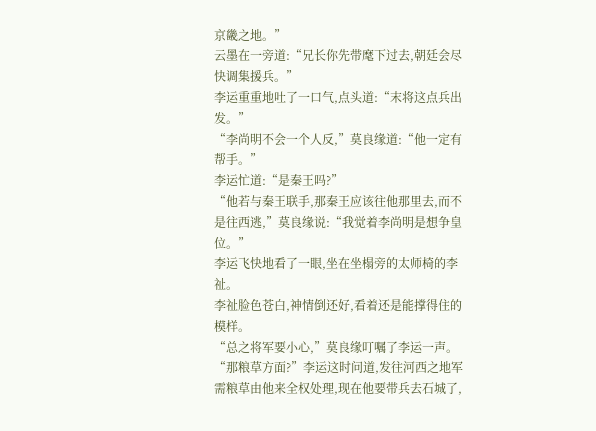京畿之地。”
云墨在一旁道:“兄长你先带麾下过去,朝廷会尽快调集援兵。”
李运重重地吐了一口气,点头道:“末将这点兵出发。”
“李尚明不会一个人反,”莫良缘道:“他一定有帮手。”
李运忙道:“是秦王吗?”
“他若与秦王联手,那秦王应该往他那里去,而不是往西逃,”莫良缘说:“我觉着李尚明是想争皇位。”
李运飞快地看了一眼,坐在坐榻旁的太师椅的李祉。
李祉脸色苍白,神情倒还好,看着还是能撑得住的模样。
“总之将军要小心,”莫良缘叮嘱了李运一声。
“那粮草方面?”李运这时问道,发往河西之地军需粮草由他来全权处理,现在他要带兵去石城了,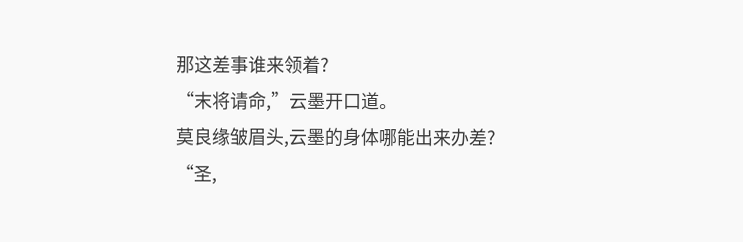那这差事谁来领着?
“末将请命,”云墨开口道。
莫良缘皱眉头,云墨的身体哪能出来办差?
“圣,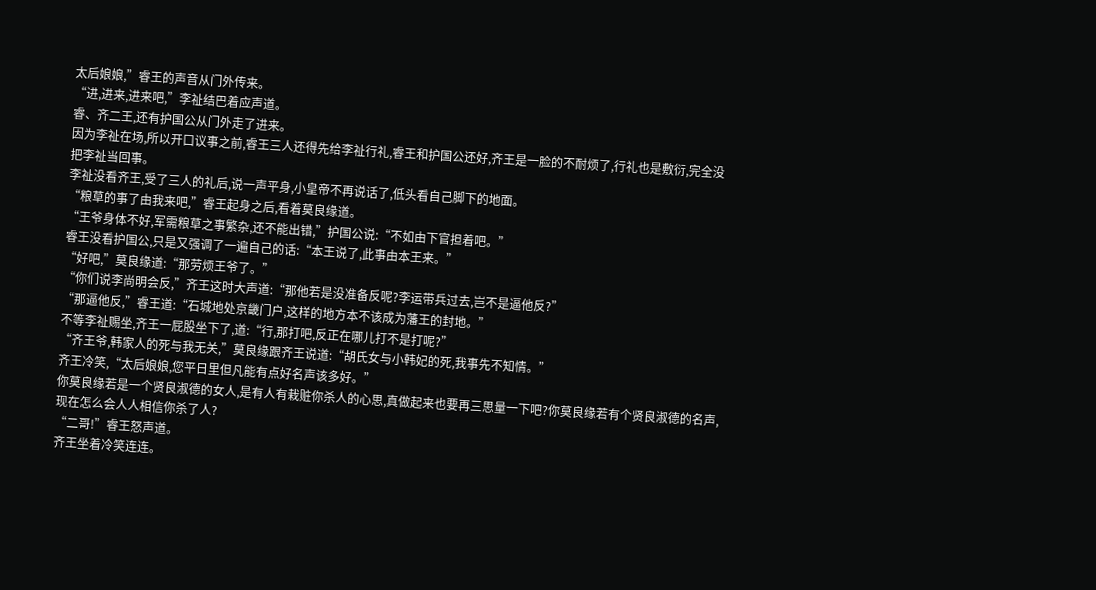太后娘娘,”睿王的声音从门外传来。
“进,进来,进来吧,”李祉结巴着应声道。
睿、齐二王,还有护国公从门外走了进来。
因为李祉在场,所以开口议事之前,睿王三人还得先给李祉行礼,睿王和护国公还好,齐王是一脸的不耐烦了,行礼也是敷衍,完全没把李祉当回事。
李祉没看齐王,受了三人的礼后,说一声平身,小皇帝不再说话了,低头看自己脚下的地面。
“粮草的事了由我来吧,”睿王起身之后,看着莫良缘道。
“王爷身体不好,军需粮草之事繁杂,还不能出错,”护国公说:“不如由下官担着吧。”
睿王没看护国公,只是又强调了一遍自己的话:“本王说了,此事由本王来。”
“好吧,”莫良缘道:“那劳烦王爷了。”
“你们说李尚明会反,”齐王这时大声道:“那他若是没准备反呢?李运带兵过去,岂不是逼他反?”
“那逼他反,”睿王道:“石城地处京畿门户,这样的地方本不该成为藩王的封地。”
不等李祉赐坐,齐王一屁股坐下了,道:“行,那打吧,反正在哪儿打不是打呢?”
“齐王爷,韩家人的死与我无关,”莫良缘跟齐王说道:“胡氏女与小韩妃的死,我事先不知情。”
齐王冷笑,“太后娘娘,您平日里但凡能有点好名声该多好。”
你莫良缘若是一个贤良淑德的女人,是有人有栽赃你杀人的心思,真做起来也要再三思量一下吧?你莫良缘若有个贤良淑德的名声,现在怎么会人人相信你杀了人?
“二哥!”睿王怒声道。
齐王坐着冷笑连连。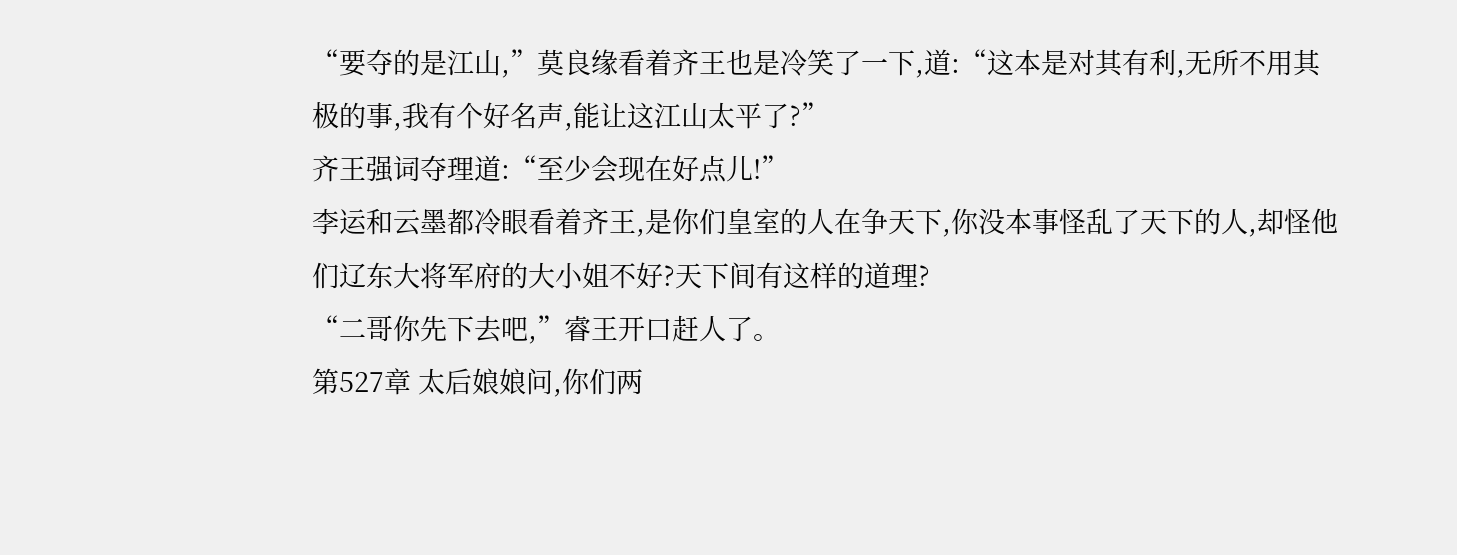“要夺的是江山,”莫良缘看着齐王也是冷笑了一下,道:“这本是对其有利,无所不用其极的事,我有个好名声,能让这江山太平了?”
齐王强词夺理道:“至少会现在好点儿!”
李运和云墨都冷眼看着齐王,是你们皇室的人在争天下,你没本事怪乱了天下的人,却怪他们辽东大将军府的大小姐不好?天下间有这样的道理?
“二哥你先下去吧,”睿王开口赶人了。
第527章 太后娘娘问,你们两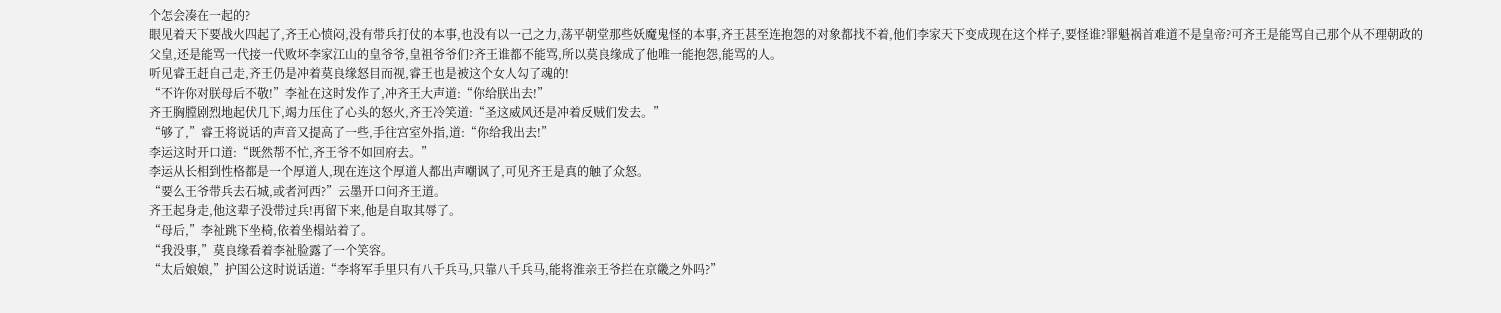个怎会凑在一起的?
眼见着天下要战火四起了,齐王心愤闷,没有带兵打仗的本事,也没有以一己之力,荡平朝堂那些妖魔鬼怪的本事,齐王甚至连抱怨的对象都找不着,他们李家天下变成现在这个样子,要怪谁?罪魁祸首难道不是皇帝?可齐王是能骂自己那个从不理朝政的父皇,还是能骂一代接一代败坏李家江山的皇爷爷,皇祖爷爷们?齐王谁都不能骂,所以莫良缘成了他唯一能抱怨,能骂的人。
听见睿王赶自己走,齐王仍是冲着莫良缘怒目而视,睿王也是被这个女人勾了魂的!
“不许你对朕母后不敬!”李祉在这时发作了,冲齐王大声道:“你给朕出去!”
齐王胸膛剧烈地起伏几下,竭力压住了心头的怒火,齐王冷笑道:“圣这威风还是冲着反贼们发去。”
“够了,”睿王将说话的声音又提高了一些,手往宫室外指,道:“你给我出去!”
李运这时开口道:“既然帮不忙,齐王爷不如回府去。”
李运从长相到性格都是一个厚道人,现在连这个厚道人都出声嘲讽了,可见齐王是真的触了众怒。
“要么王爷带兵去石城,或者河西?”云墨开口问齐王道。
齐王起身走,他这辈子没带过兵!再留下来,他是自取其辱了。
“母后,”李祉跳下坐椅,依着坐榻站着了。
“我没事,”莫良缘看着李祉脸露了一个笑容。
“太后娘娘,”护国公这时说话道:“李将军手里只有八千兵马,只靠八千兵马,能将淮亲王爷拦在京畿之外吗?”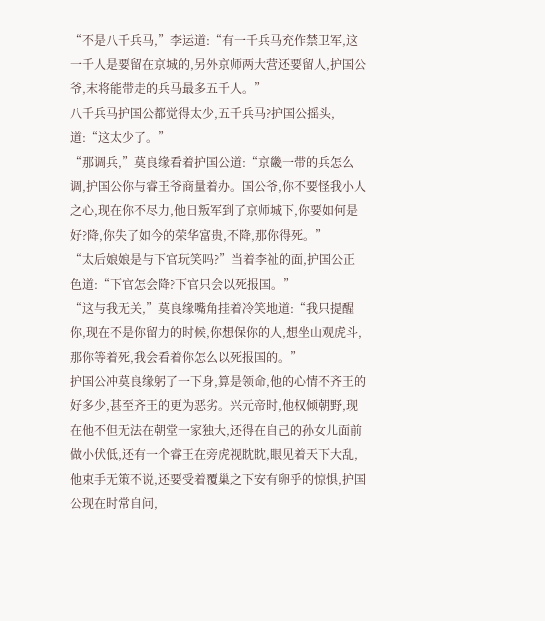“不是八千兵马,”李运道:“有一千兵马充作禁卫军,这一千人是要留在京城的,另外京师两大营还要留人,护国公爷,末将能带走的兵马最多五千人。”
八千兵马护国公都觉得太少,五千兵马?护国公摇头,道:“这太少了。”
“那调兵,”莫良缘看着护国公道:“京畿一带的兵怎么调,护国公你与睿王爷商量着办。国公爷,你不要怪我小人之心,现在你不尽力,他日叛军到了京师城下,你要如何是好?降,你失了如今的荣华富贵,不降,那你得死。”
“太后娘娘是与下官玩笑吗?”当着李祉的面,护国公正色道:“下官怎会降?下官只会以死报国。”
“这与我无关,”莫良缘嘴角挂着冷笑地道:“我只提醒你,现在不是你留力的时候,你想保你的人,想坐山观虎斗,那你等着死,我会看着你怎么以死报国的。”
护国公冲莫良缘躬了一下身,算是领命,他的心情不齐王的好多少,甚至齐王的更为恶劣。兴元帝时,他权倾朝野,现在他不但无法在朝堂一家独大,还得在自己的孙女儿面前做小伏低,还有一个睿王在旁虎视眈眈,眼见着天下大乱,他束手无策不说,还要受着覆巢之下安有卵乎的惊惧,护国公现在时常自问,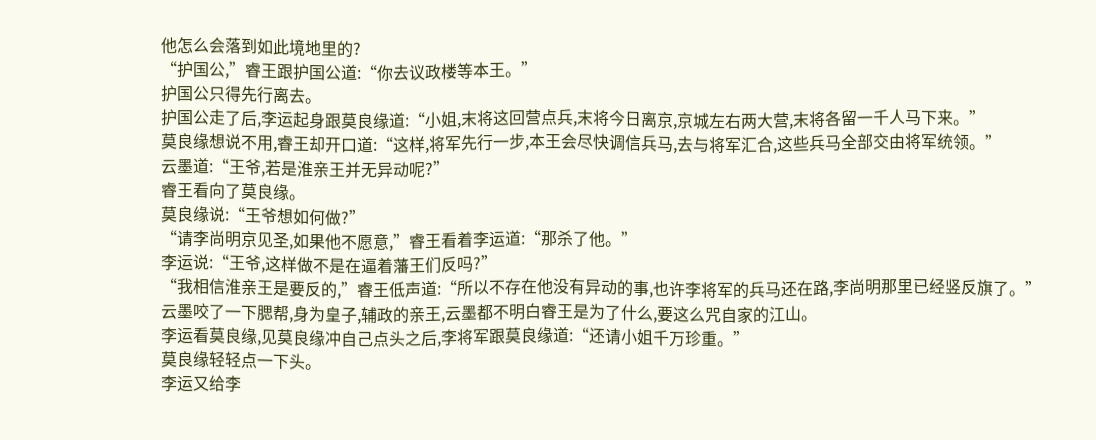他怎么会落到如此境地里的?
“护国公,”睿王跟护国公道:“你去议政楼等本王。”
护国公只得先行离去。
护国公走了后,李运起身跟莫良缘道:“小姐,末将这回营点兵,末将今日离京,京城左右两大营,末将各留一千人马下来。”
莫良缘想说不用,睿王却开口道:“这样,将军先行一步,本王会尽快调信兵马,去与将军汇合,这些兵马全部交由将军统领。”
云墨道:“王爷,若是淮亲王并无异动呢?”
睿王看向了莫良缘。
莫良缘说:“王爷想如何做?”
“请李尚明京见圣,如果他不愿意,”睿王看着李运道:“那杀了他。”
李运说:“王爷,这样做不是在逼着藩王们反吗?”
“我相信淮亲王是要反的,”睿王低声道:“所以不存在他没有异动的事,也许李将军的兵马还在路,李尚明那里已经竖反旗了。”
云墨咬了一下腮帮,身为皇子,辅政的亲王,云墨都不明白睿王是为了什么,要这么咒自家的江山。
李运看莫良缘,见莫良缘冲自己点头之后,李将军跟莫良缘道:“还请小姐千万珍重。”
莫良缘轻轻点一下头。
李运又给李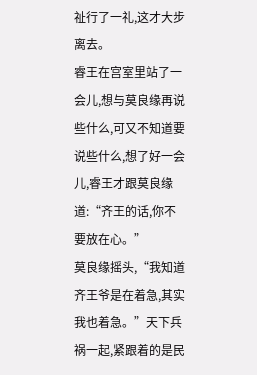祉行了一礼,这才大步离去。
睿王在宫室里站了一会儿,想与莫良缘再说些什么,可又不知道要说些什么,想了好一会儿,睿王才跟莫良缘道:“齐王的话,你不要放在心。”
莫良缘摇头,“我知道齐王爷是在着急,其实我也着急。”天下兵祸一起,紧跟着的是民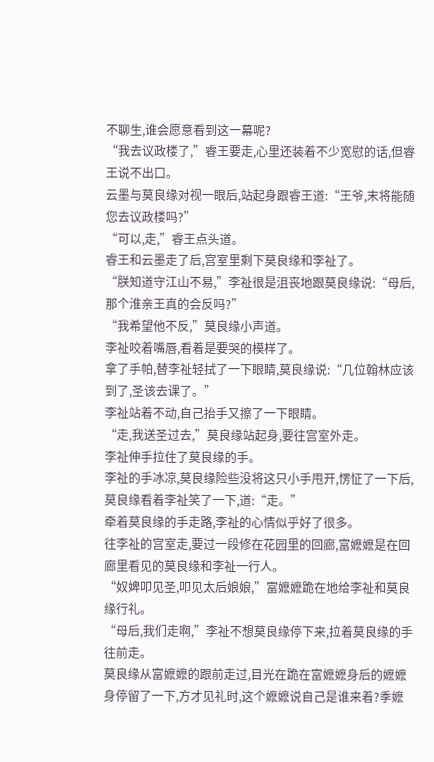不聊生,谁会愿意看到这一幕呢?
“我去议政楼了,”睿王要走,心里还装着不少宽慰的话,但睿王说不出口。
云墨与莫良缘对视一眼后,站起身跟睿王道:“王爷,末将能随您去议政楼吗?”
“可以,走,”睿王点头道。
睿王和云墨走了后,宫室里剩下莫良缘和李祉了。
“朕知道守江山不易,”李祉很是沮丧地跟莫良缘说:“母后,那个淮亲王真的会反吗?”
“我希望他不反,”莫良缘小声道。
李祉咬着嘴唇,看着是要哭的模样了。
拿了手帕,替李祉轻拭了一下眼睛,莫良缘说:“几位翰林应该到了,圣该去课了。”
李祉站着不动,自己抬手又擦了一下眼睛。
“走,我送圣过去,”莫良缘站起身,要往宫室外走。
李祉伸手拉住了莫良缘的手。
李祉的手冰凉,莫良缘险些没将这只小手甩开,愣怔了一下后,莫良缘看着李祉笑了一下,道:“走。”
牵着莫良缘的手走路,李祉的心情似乎好了很多。
往李祉的宫室走,要过一段修在花园里的回廊,富嬷嬷是在回廊里看见的莫良缘和李祉一行人。
“奴婢叩见圣,叩见太后娘娘,”富嬷嬷跪在地给李祉和莫良缘行礼。
“母后,我们走啊,”李祉不想莫良缘停下来,拉着莫良缘的手往前走。
莫良缘从富嬷嬷的跟前走过,目光在跪在富嬷嬷身后的嬷嬷身停留了一下,方才见礼时,这个嬷嬷说自己是谁来着?季嬷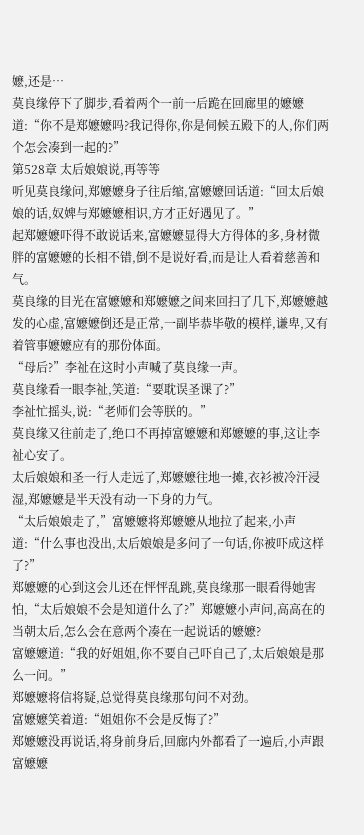嬷,还是…
莫良缘停下了脚步,看着两个一前一后跪在回廊里的嬷嬷道:“你不是郑嬷嬷吗?我记得你,你是伺候五殿下的人,你们两个怎会凑到一起的?”
第528章 太后娘娘说,再等等
听见莫良缘问,郑嬷嬷身子往后缩,富嬷嬷回话道:“回太后娘娘的话,奴婢与郑嬷嬷相识,方才正好遇见了。”
起郑嬷嬷吓得不敢说话来,富嬷嬷显得大方得体的多,身材微胖的富嬷嬷的长相不错,倒不是说好看,而是让人看着慈善和气。
莫良缘的目光在富嬷嬷和郑嬷嬷之间来回扫了几下,郑嬷嬷越发的心虚,富嬷嬷倒还是正常,一副毕恭毕敬的模样,谦卑,又有着管事嬷嬷应有的那份体面。
“母后?”李祉在这时小声喊了莫良缘一声。
莫良缘看一眼李祉,笑道:“要耽误圣课了?”
李祉忙摇头,说:“老师们会等朕的。”
莫良缘又往前走了,绝口不再掉富嬷嬷和郑嬷嬷的事,这让李祉心安了。
太后娘娘和圣一行人走远了,郑嬷嬷往地一摊,衣衫被冷汗浸湿,郑嬷嬷是半天没有动一下身的力气。
“太后娘娘走了,”富嬷嬷将郑嬷嬷从地拉了起来,小声道:“什么事也没出,太后娘娘是多问了一句话,你被吓成这样了?”
郑嬷嬷的心到这会儿还在怦怦乱跳,莫良缘那一眼看得她害怕,“太后娘娘不会是知道什么了?”郑嬷嬷小声问,高高在的当朝太后,怎么会在意两个凑在一起说话的嬷嬷?
富嬷嬷道:“我的好姐姐,你不要自己吓自己了,太后娘娘是那么一问。”
郑嬷嬷将信将疑,总觉得莫良缘那句问不对劲。
富嬷嬷笑着道:“姐姐你不会是反悔了?”
郑嬷嬷没再说话,将身前身后,回廊内外都看了一遍后,小声跟富嬷嬷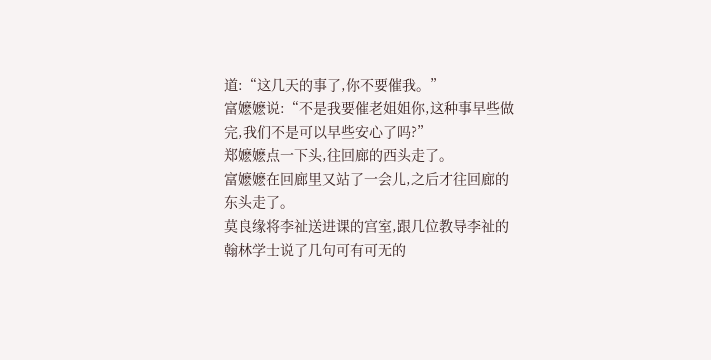道:“这几天的事了,你不要催我。”
富嬷嬷说:“不是我要催老姐姐你,这种事早些做完,我们不是可以早些安心了吗?”
郑嬷嬷点一下头,往回廊的西头走了。
富嬷嬷在回廊里又站了一会儿,之后才往回廊的东头走了。
莫良缘将李祉送进课的宫室,跟几位教导李祉的翰林学士说了几句可有可无的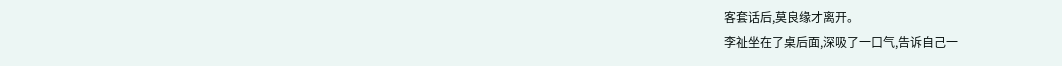客套话后,莫良缘才离开。
李祉坐在了桌后面,深吸了一口气,告诉自己一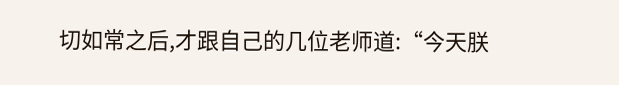切如常之后,才跟自己的几位老师道:“今天朕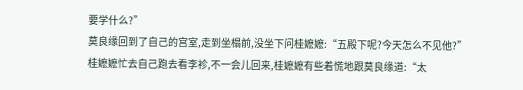要学什么?”
莫良缘回到了自己的宫室,走到坐榻前,没坐下问桂嬷嬷:“五殿下呢?今天怎么不见他?”
桂嬷嬷忙去自己跑去看李袗,不一会儿回来,桂嬷嬷有些着慌地跟莫良缘道:“太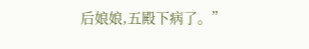后娘娘,五殿下病了。”